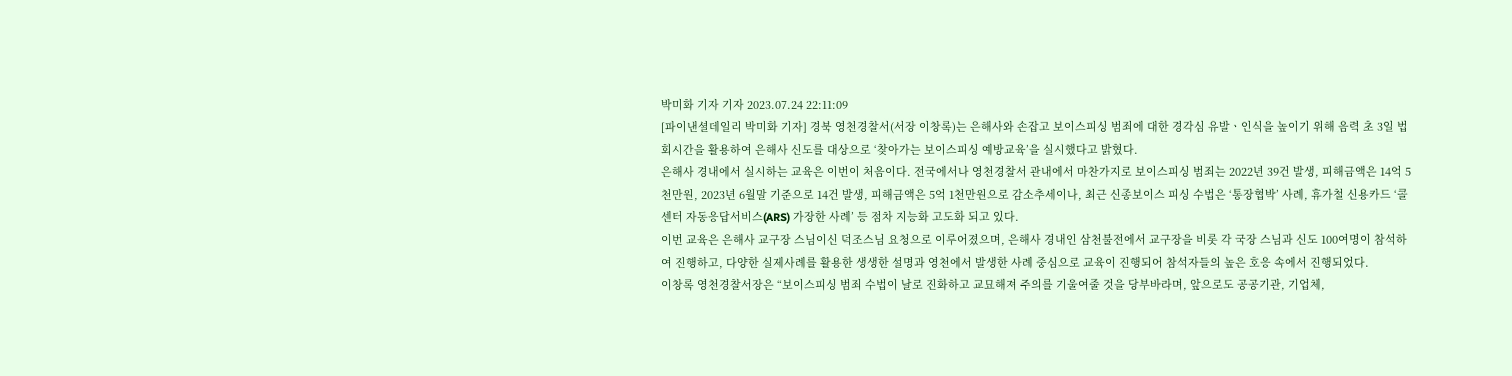박미화 기자 기자 2023.07.24 22:11:09
[파이낸셜데일리 박미화 기자] 경북 영천경찰서(서장 이창록)는 은해사와 손잡고 보이스피싱 범죄에 대한 경각심 유발ㆍ인식을 높이기 위해 음력 초 3일 법회시간을 활용하여 은해사 신도를 대상으로 ‘찾아가는 보이스피싱 예방교육’을 실시했다고 밝혔다.
은해사 경내에서 실시하는 교육은 이번이 처음이다. 전국에서나 영천경찰서 관내에서 마찬가지로 보이스피싱 범죄는 2022년 39건 발생, 피해금액은 14억 5천만원, 2023년 6월말 기준으로 14건 발생, 피해금액은 5억 1천만원으로 감소추세이나, 최근 신종보이스 피싱 수법은 ‘통장협박’ 사례, 휴가철 신용카드 ‘콜센터 자동응답서비스(ARS) 가장한 사례’ 등 점차 지능화 고도화 되고 있다.
이번 교육은 은해사 교구장 스님이신 덕조스님 요청으로 이루어졌으며, 은해사 경내인 삼천불전에서 교구장을 비롯 각 국장 스님과 신도 100여명이 참석하여 진행하고, 다양한 실제사례를 활용한 생생한 설명과 영천에서 발생한 사례 중심으로 교육이 진행되어 참석자들의 높은 호응 속에서 진행되었다.
이창록 영천경찰서장은 “보이스피싱 범죄 수법이 날로 진화하고 교묘해져 주의를 기울여줄 것을 당부바라며, 앞으로도 공공기관, 기업체,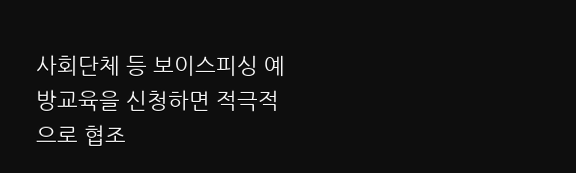사회단체 등 보이스피싱 예방교육을 신청하면 적극적으로 협조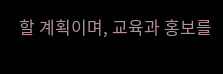할 계획이며, 교육과 홍보를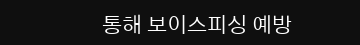통해 보이스피싱 예방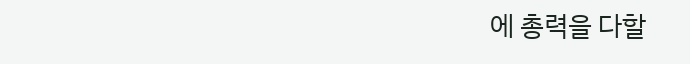에 총력을 다할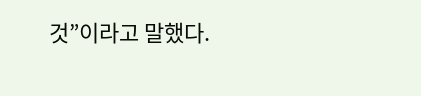것”이라고 말했다.